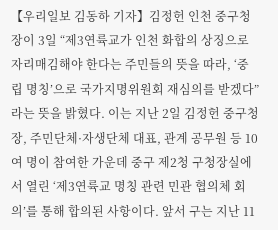【우리일보 김동하 기자】김정헌 인천 중구청장이 3일 “제3연륙교가 인천 화합의 상징으로 자리매김해야 한다는 주민들의 뜻을 따라, ‘중립 명칭’으로 국가지명위원회 재심의를 받겠다”라는 뜻을 밝혔다. 이는 지난 2일 김정헌 중구청장, 주민단체·자생단체 대표, 관계 공무원 등 10여 명이 참여한 가운데 중구 제2청 구청장실에서 열린 ‘제3연륙교 명칭 관련 민관 협의체 회의’를 통해 합의된 사항이다. 앞서 구는 지난 11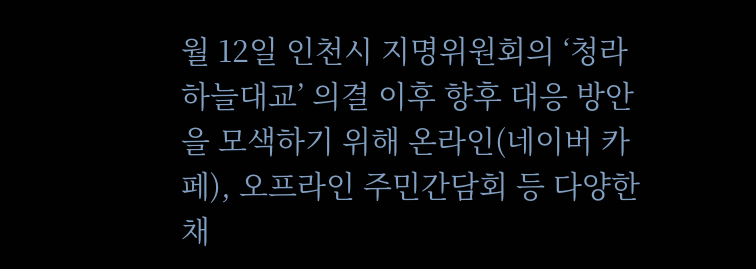월 12일 인천시 지명위원회의 ‘청라하늘대교’ 의결 이후 향후 대응 방안을 모색하기 위해 온라인(네이버 카페), 오프라인 주민간담회 등 다양한 채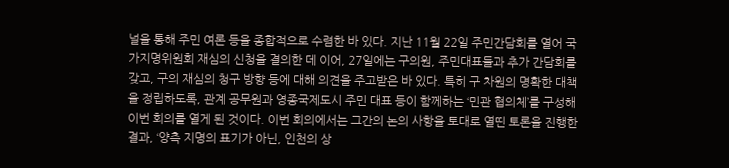널을 통해 주민 여론 등을 종합적으로 수렴한 바 있다. 지난 11월 22일 주민간담회를 열어 국가지명위원회 재심의 신청을 결의한 데 이어, 27일에는 구의원, 주민대표들과 추가 간담회를 갖고, 구의 재심의 청구 방향 등에 대해 의견을 주고받은 바 있다. 특히 구 차원의 명확한 대책을 정립하도록, 관계 공무원과 영종국제도시 주민 대표 등이 함께하는 ‘민관 협의체’를 구성해 이번 회의를 열게 된 것이다. 이번 회의에서는 그간의 논의 사항을 토대로 열띤 토론을 진행한 결과, ‘양측 지명의 표기가 아닌, 인천의 상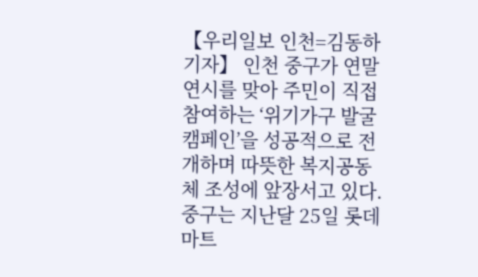【우리일보 인천=김동하 기자】 인천 중구가 연말연시를 맞아 주민이 직접 참여하는 ‘위기가구 발굴 캠페인’을 성공적으로 전개하며 따뜻한 복지공동체 조성에 앞장서고 있다. 중구는 지난달 25일 롯데마트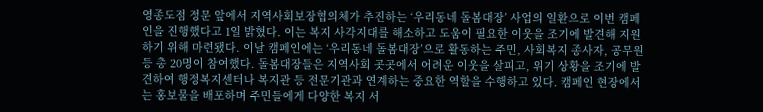영종도점 정문 앞에서 지역사회보장협의체가 추진하는 ‘우리동네 돌봄대장’ 사업의 일환으로 이번 캠페인을 진행했다고 1일 밝혔다. 이는 복지 사각지대를 해소하고 도움이 필요한 이웃을 조기에 발견해 지원하기 위해 마련됐다. 이날 캠페인에는 ‘우리동네 돌봄대장’으로 활동하는 주민, 사회복지 종사자, 공무원 등 총 20명이 참여했다. 돌봄대장들은 지역사회 곳곳에서 어려운 이웃을 살피고, 위기 상황을 조기에 발견하여 행정복지센터나 복지관 등 전문기관과 연계하는 중요한 역할을 수행하고 있다. 캠페인 현장에서는 홍보물을 배포하며 주민들에게 다양한 복지 서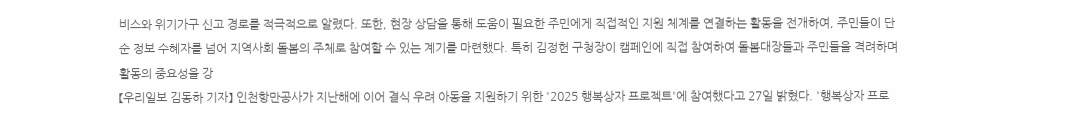비스와 위기가구 신고 경로를 적극적으로 알렸다. 또한, 현장 상담을 통해 도움이 필요한 주민에게 직접적인 지원 체계를 연결하는 활동을 전개하여, 주민들이 단순 정보 수혜자를 넘어 지역사회 돌봄의 주체로 참여할 수 있는 계기를 마련했다. 특히 김정헌 구청장이 캠페인에 직접 참여하여 돌봄대장들과 주민들을 격려하며 활동의 중요성을 강
【우리일보 김동하 기자】 인천항만공사가 지난해에 이어 결식 우려 아동을 지원하기 위한 '2025 행복상자 프로젝트'에 참여했다고 27일 밝혔다. '행복상자 프로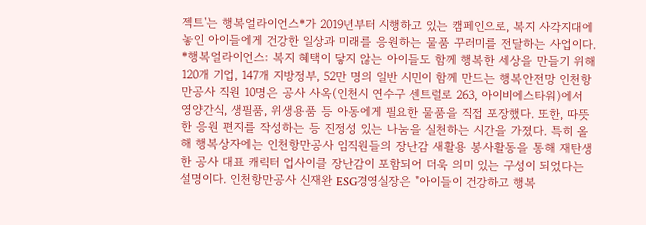젝트'는 행복얼라이언스*가 2019년부터 시행하고 있는 캠페인으로, 복지 사각지대에 놓인 아이들에게 건강한 일상과 미래를 응원하는 물품 꾸러미를 전달하는 사업이다. *행복얼라이언스: 복지 혜택이 닿지 않는 아이들도 함께 행복한 세상을 만들기 위해 120개 기업, 147개 지방정부, 52만 명의 일반 시민이 함께 만드는 행복안전망 인천항만공사 직원 10명은 공사 사옥(인천시 연수구 센트럴로 263, 아이비에스타워)에서 영양간식, 생필품, 위생용품 등 아동에게 필요한 물품을 직접 포장했다. 또한, 따뜻한 응원 편지를 작성하는 등 진정성 있는 나눔을 실천하는 시간을 가졌다. 특히 올해 행복상자에는 인천항만공사 임직원들의 장난감 새활용 봉사활동을 통해 재탄생한 공사 대표 캐릭터 업사이클 장난감이 포함되어 더욱 의미 있는 구성이 되었다는 설명이다. 인천항만공사 신재완 ESG경영실장은 "아이들이 건강하고 행복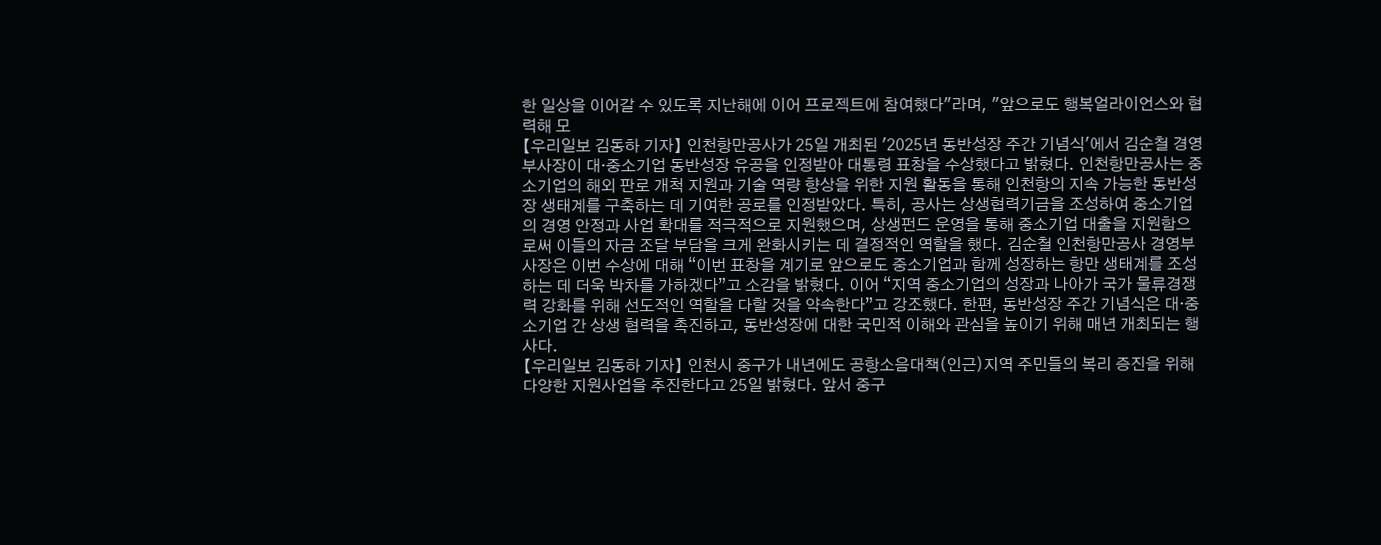한 일상을 이어갈 수 있도록 지난해에 이어 프로젝트에 참여했다"라며, "앞으로도 행복얼라이언스와 협력해 모
【우리일보 김동하 기자】 인천항만공사가 25일 개최된 '2025년 동반성장 주간 기념식'에서 김순철 경영부사장이 대·중소기업 동반성장 유공을 인정받아 대통령 표창을 수상했다고 밝혔다. 인천항만공사는 중소기업의 해외 판로 개척 지원과 기술 역량 향상을 위한 지원 활동을 통해 인천항의 지속 가능한 동반성장 생태계를 구축하는 데 기여한 공로를 인정받았다. 특히, 공사는 상생협력기금을 조성하여 중소기업의 경영 안정과 사업 확대를 적극적으로 지원했으며, 상생펀드 운영을 통해 중소기업 대출을 지원함으로써 이들의 자금 조달 부담을 크게 완화시키는 데 결정적인 역할을 했다. 김순철 인천항만공사 경영부사장은 이번 수상에 대해 “이번 표창을 계기로 앞으로도 중소기업과 함께 성장하는 항만 생태계를 조성하는 데 더욱 박차를 가하겠다”고 소감을 밝혔다. 이어 “지역 중소기업의 성장과 나아가 국가 물류경쟁력 강화를 위해 선도적인 역할을 다할 것을 약속한다”고 강조했다. 한편, 동반성장 주간 기념식은 대·중소기업 간 상생 협력을 촉진하고, 동반성장에 대한 국민적 이해와 관심을 높이기 위해 매년 개최되는 행사다.
【우리일보 김동하 기자】 인천시 중구가 내년에도 공항소음대책(인근)지역 주민들의 복리 증진을 위해 다양한 지원사업을 추진한다고 25일 밝혔다. 앞서 중구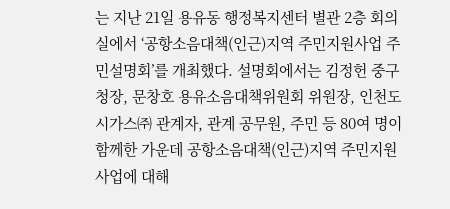는 지난 21일 용유동 행정복지센터 별관 2층 회의실에서 ‘공항소음대책(인근)지역 주민지원사업 주민설명회’를 개최했다. 설명회에서는 김정헌 중구청장, 문창호 용유소음대책위원회 위원장, 인천도시가스㈜ 관계자, 관계 공무원, 주민 등 80여 명이 함께한 가운데 공항소음대책(인근)지역 주민지원사업에 대해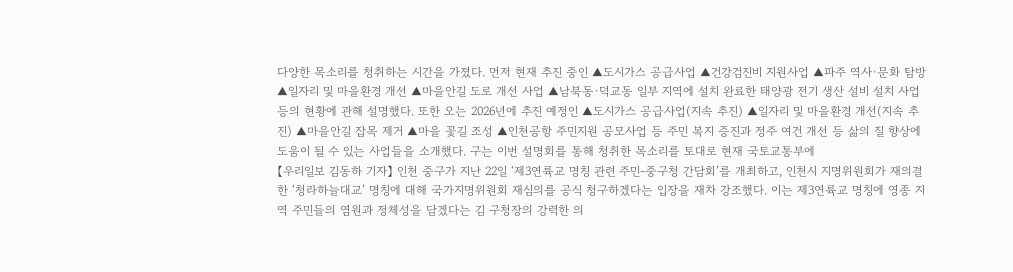다양한 목소리를 청취하는 시간을 가졌다. 먼저 현재 추진 중인 ▲도시가스 공급사업 ▲건강검진비 지원사업 ▲파주 역사·문화 탐방 ▲일자리 및 마을환경 개선 ▲마을안길 도로 개선 사업 ▲남북동·덕교동 일부 지역에 설치 완료한 태양광 전기 생산 설비 설치 사업 등의 현황에 관해 설명했다. 또한 오는 2026년에 추진 예정인 ▲도시가스 공급사업(지속 추진) ▲일자리 및 마을환경 개선(지속 추진) ▲마을안길 잡목 제거 ▲마을 꽃길 조성 ▲인천공항 주민지원 공모사업 등 주민 복지 증진과 정주 여건 개선 등 삶의 질 향상에 도움이 될 수 있는 사업들을 소개했다. 구는 이번 설명회를 통해 청취한 목소리를 토대로 현재 국토교통부에
【우리일보 김동하 기자】 인천 중구가 지난 22일 ‘제3연륙교 명칭 관련 주민-중구청 간담회’를 개최하고, 인천시 지명위원회가 재의결한 ‘청라하늘대교’ 명칭에 대해 국가지명위원회 재심의를 공식 청구하겠다는 입장을 재차 강조했다. 이는 제3연륙교 명칭에 영종 지역 주민들의 염원과 정체성을 담겠다는 김 구청장의 강력한 의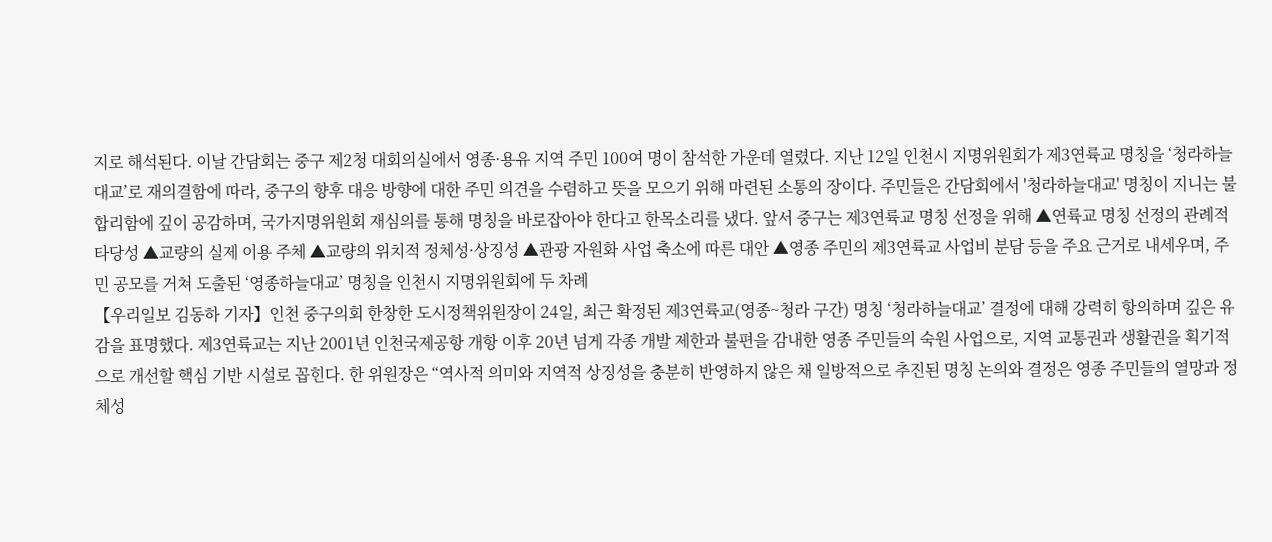지로 해석된다. 이날 간담회는 중구 제2청 대회의실에서 영종·용유 지역 주민 100여 명이 참석한 가운데 열렸다. 지난 12일 인천시 지명위원회가 제3연륙교 명칭을 ‘청라하늘대교’로 재의결함에 따라, 중구의 향후 대응 방향에 대한 주민 의견을 수렴하고 뜻을 모으기 위해 마련된 소통의 장이다. 주민들은 간담회에서 '청라하늘대교' 명칭이 지니는 불합리함에 깊이 공감하며, 국가지명위원회 재심의를 통해 명칭을 바로잡아야 한다고 한목소리를 냈다. 앞서 중구는 제3연륙교 명칭 선정을 위해 ▲연륙교 명칭 선정의 관례적 타당성 ▲교량의 실제 이용 주체 ▲교량의 위치적 정체성·상징성 ▲관광 자원화 사업 축소에 따른 대안 ▲영종 주민의 제3연륙교 사업비 분담 등을 주요 근거로 내세우며, 주민 공모를 거쳐 도출된 ‘영종하늘대교’ 명칭을 인천시 지명위원회에 두 차례
【우리일보 김동하 기자】인천 중구의회 한창한 도시정책위원장이 24일, 최근 확정된 제3연륙교(영종~청라 구간) 명칭 ‘청라하늘대교’ 결정에 대해 강력히 항의하며 깊은 유감을 표명했다. 제3연륙교는 지난 2001년 인천국제공항 개항 이후 20년 넘게 각종 개발 제한과 불편을 감내한 영종 주민들의 숙원 사업으로, 지역 교통권과 생활권을 획기적으로 개선할 핵심 기반 시설로 꼽힌다. 한 위원장은 “역사적 의미와 지역적 상징성을 충분히 반영하지 않은 채 일방적으로 추진된 명칭 논의와 결정은 영종 주민들의 열망과 정체성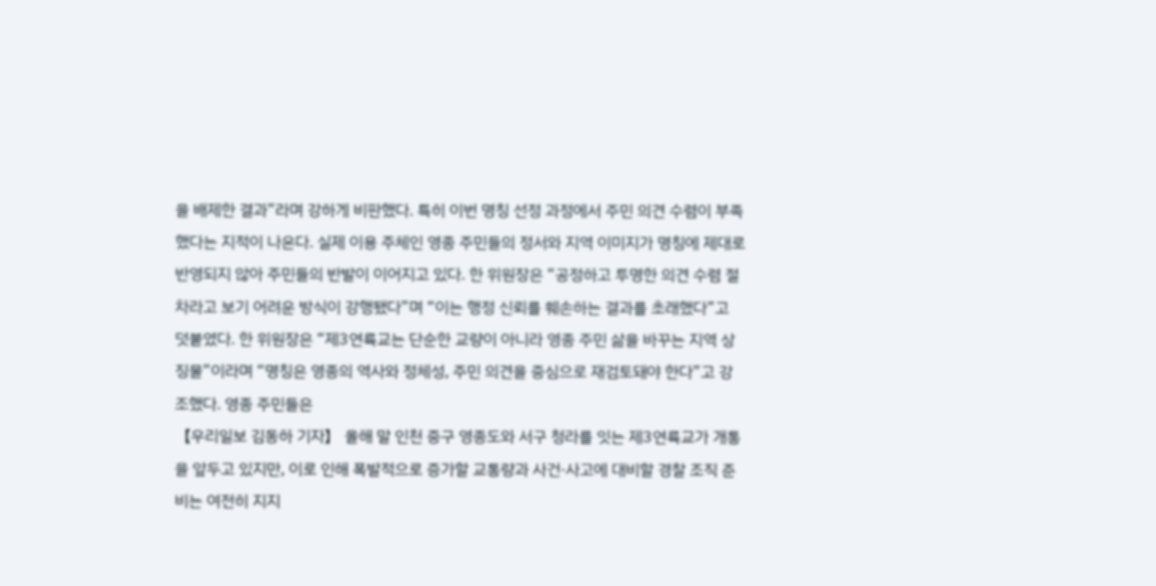을 배제한 결과”라며 강하게 비판했다. 특히 이번 명칭 선정 과정에서 주민 의견 수렴이 부족했다는 지적이 나온다. 실제 이용 주체인 영종 주민들의 정서와 지역 이미지가 명칭에 제대로 반영되지 않아 주민들의 반발이 이어지고 있다. 한 위원장은 “공정하고 투명한 의견 수렴 절차라고 보기 어려운 방식이 강행됐다”며 “이는 행정 신뢰를 훼손하는 결과를 초래했다”고 덧붙였다. 한 위원장은 “제3연륙교는 단순한 교량이 아니라 영종 주민 삶을 바꾸는 지역 상징물”이라며 “명칭은 영종의 역사와 정체성, 주민 의견을 중심으로 재검토돼야 한다”고 강조했다. 영종 주민들은
【우리일보 김동하 기자】 올해 말 인천 중구 영종도와 서구 청라를 잇는 제3연륙교가 개통을 앞두고 있지만, 이로 인해 폭발적으로 증가할 교통량과 사건·사고에 대비할 경찰 조직 준비는 여전히 지지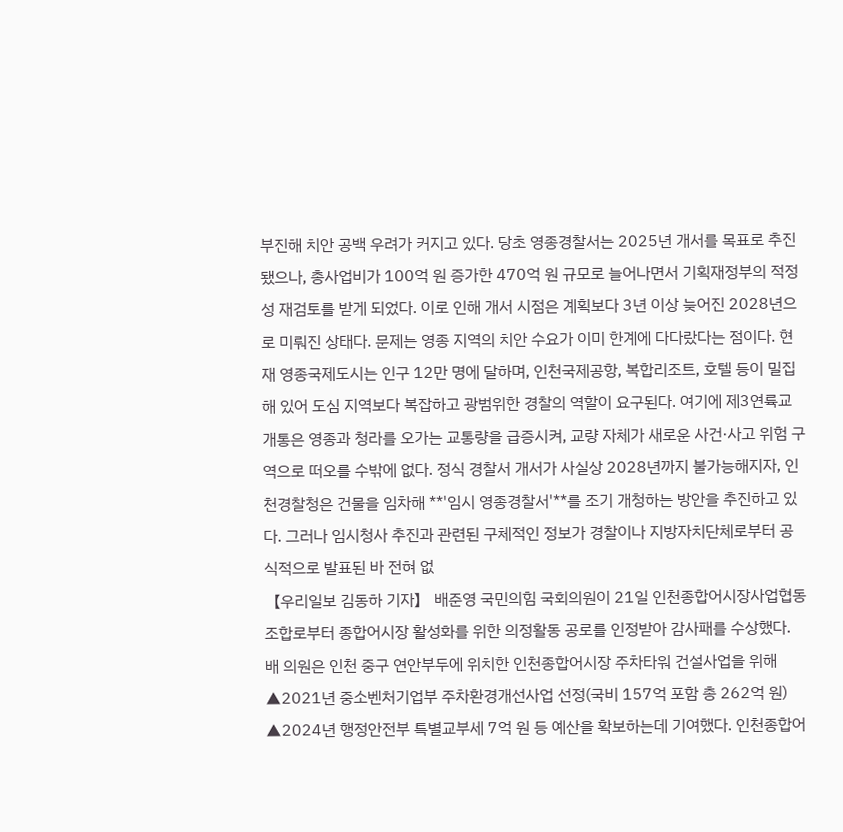부진해 치안 공백 우려가 커지고 있다. 당초 영종경찰서는 2025년 개서를 목표로 추진됐으나, 총사업비가 100억 원 증가한 470억 원 규모로 늘어나면서 기획재정부의 적정성 재검토를 받게 되었다. 이로 인해 개서 시점은 계획보다 3년 이상 늦어진 2028년으로 미뤄진 상태다. 문제는 영종 지역의 치안 수요가 이미 한계에 다다랐다는 점이다. 현재 영종국제도시는 인구 12만 명에 달하며, 인천국제공항, 복합리조트, 호텔 등이 밀집해 있어 도심 지역보다 복잡하고 광범위한 경찰의 역할이 요구된다. 여기에 제3연륙교 개통은 영종과 청라를 오가는 교통량을 급증시켜, 교량 자체가 새로운 사건·사고 위험 구역으로 떠오를 수밖에 없다. 정식 경찰서 개서가 사실상 2028년까지 불가능해지자, 인천경찰청은 건물을 임차해 **'임시 영종경찰서'**를 조기 개청하는 방안을 추진하고 있다. 그러나 임시청사 추진과 관련된 구체적인 정보가 경찰이나 지방자치단체로부터 공식적으로 발표된 바 전혀 없
【우리일보 김동하 기자】 배준영 국민의힘 국회의원이 21일 인천종합어시장사업협동조합로부터 종합어시장 활성화를 위한 의정활동 공로를 인정받아 감사패를 수상했다. 배 의원은 인천 중구 연안부두에 위치한 인천종합어시장 주차타워 건설사업을 위해 ▲2021년 중소벤처기업부 주차환경개선사업 선정(국비 157억 포함 총 262억 원) ▲2024년 행정안전부 특별교부세 7억 원 등 예산을 확보하는데 기여했다. 인천종합어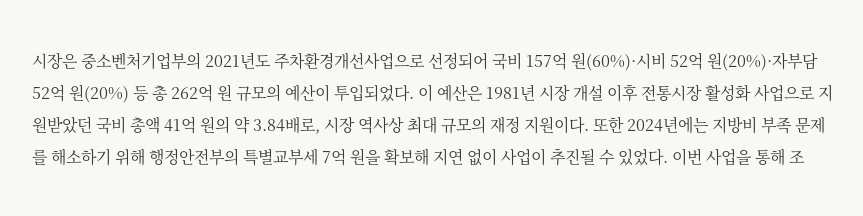시장은 중소벤처기업부의 2021년도 주차환경개선사업으로 선정되어 국비 157억 원(60%)·시비 52억 원(20%)·자부담 52억 원(20%) 등 총 262억 원 규모의 예산이 투입되었다. 이 예산은 1981년 시장 개설 이후 전통시장 활성화 사업으로 지원받았던 국비 총액 41억 원의 약 3.84배로, 시장 역사상 최대 규모의 재정 지원이다. 또한 2024년에는 지방비 부족 문제를 해소하기 위해 행정안전부의 특별교부세 7억 원을 확보해 지연 없이 사업이 추진될 수 있었다. 이번 사업을 통해 조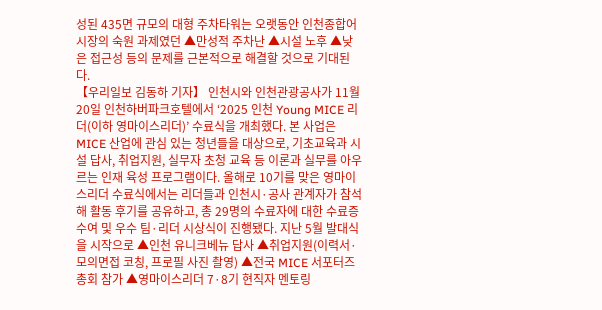성된 435면 규모의 대형 주차타워는 오랫동안 인천종합어시장의 숙원 과제였던 ▲만성적 주차난 ▲시설 노후 ▲낮은 접근성 등의 문제를 근본적으로 해결할 것으로 기대된다.
【우리일보 김동하 기자】 인천시와 인천관광공사가 11월 20일 인천하버파크호텔에서 ‘2025 인천 Young MICE 리더(이하 영마이스리더)’ 수료식을 개최했다. 본 사업은 MICE 산업에 관심 있는 청년들을 대상으로, 기초교육과 시설 답사, 취업지원, 실무자 초청 교육 등 이론과 실무를 아우르는 인재 육성 프로그램이다. 올해로 10기를 맞은 영마이스리더 수료식에서는 리더들과 인천시·공사 관계자가 참석해 활동 후기를 공유하고, 총 29명의 수료자에 대한 수료증 수여 및 우수 팀·리더 시상식이 진행됐다. 지난 5월 발대식을 시작으로 ▲인천 유니크베뉴 답사 ▲취업지원(이력서·모의면접 코칭, 프로필 사진 촬영) ▲전국 MICE 서포터즈 총회 참가 ▲영마이스리더 7·8기 현직자 멘토링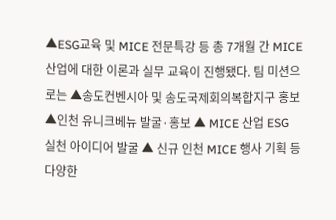▲ESG교육 및 MICE 전문특강 등 총 7개월 간 MICE 산업에 대한 이론과 실무 교육이 진행됐다. 팀 미션으로는 ▲송도컨벤시아 및 송도국제회의복합지구 홍보 ▲인천 유니크베뉴 발굴·홍보 ▲ MICE 산업 ESG 실천 아이디어 발굴 ▲ 신규 인천 MICE 행사 기획 등 다양한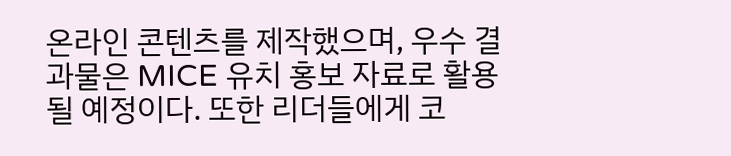온라인 콘텐츠를 제작했으며, 우수 결과물은 MICE 유치 홍보 자료로 활용될 예정이다. 또한 리더들에게 코